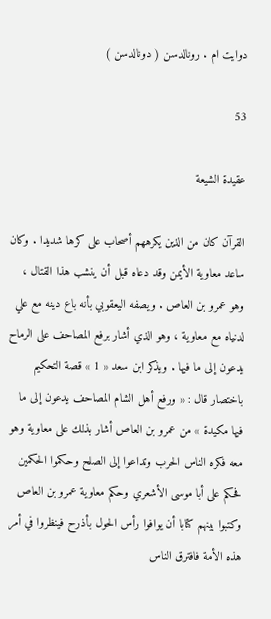دوايت ام . رونالدسن ( دونالدسن )

53

عقيدة الشيعة

القرآن كان من الذين يكرههم أصحاب على كرها شديدا . وكان ساعد معاوية الأيمن وقد دعاه قبل أن ينشب هذا القتال ، وهو عمرو بن العاص . ويصفه اليعقوبي بأنه باع دينه مع علي لدنياه مع معاوية ، وهو الذي أشار برفع المصاحف على الرماح يدعون إلى ما فيها . ويذكر ابن سعد « 1 » قصة التحكيم باختصار قال : « ورفع أهل الشام المصاحف يدعون إلى ما فيها مكيدة » من عمرو بن العاص أشار بذلك على معاوية وهو معه فكره الناس الحرب وتداعوا إلى الصلح وحكموا الحكمين فحكم على أبا موسى الأشعري وحكم معاوية عمرو بن العاص وكتبوا بينهم كتابا أن يوافوا رأس الحول بأذرح فينظروا في أمر هذه الأمة فافترق الناس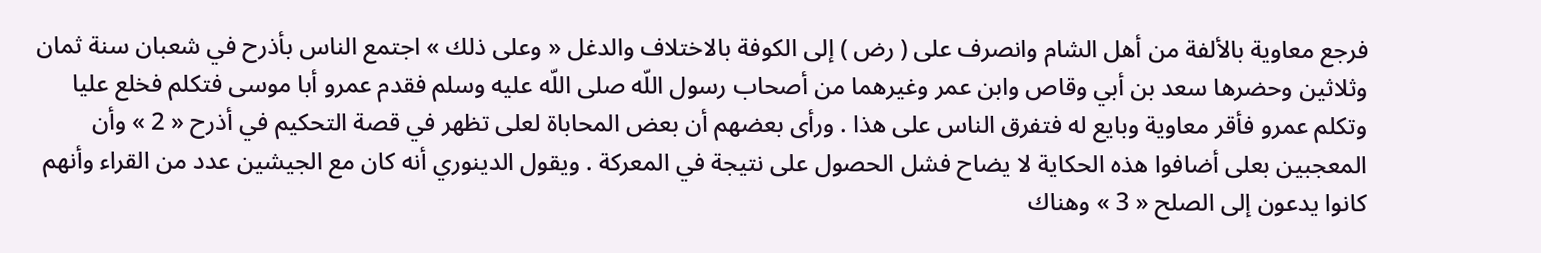فرجع معاوية بالألفة من أهل الشام وانصرف على ( رض ) إلى الكوفة بالاختلاف والدغل « وعلى ذلك » اجتمع الناس بأذرح في شعبان سنة ثمان وثلاثين وحضرها سعد بن أبي وقاص وابن عمر وغيرهما من أصحاب رسول اللّه صلى اللّه عليه وسلم فقدم عمرو أبا موسى فتكلم فخلع عليا وتكلم عمرو فأقر معاوية وبايع له فتفرق الناس على هذا . ورأى بعضهم أن بعض المحاباة لعلى تظهر في قصة التحكيم في أذرح « 2 » وأن المعجبين بعلى أضافوا هذه الحكاية لا يضاح فشل الحصول على نتيجة في المعركة . ويقول الدينوري أنه كان مع الجيشين عدد من القراء وأنهم كانوا يدعون إلى الصلح « 3 » وهناك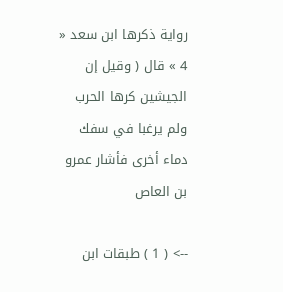رواية ذكرها ابن سعد « 4 » قال ( وقيل إن الجيشين كرها الحرب ولم يرغبا في سفك دماء أخرى فأشار عمرو بن العاص

--> ( 1 ) طبقات ابن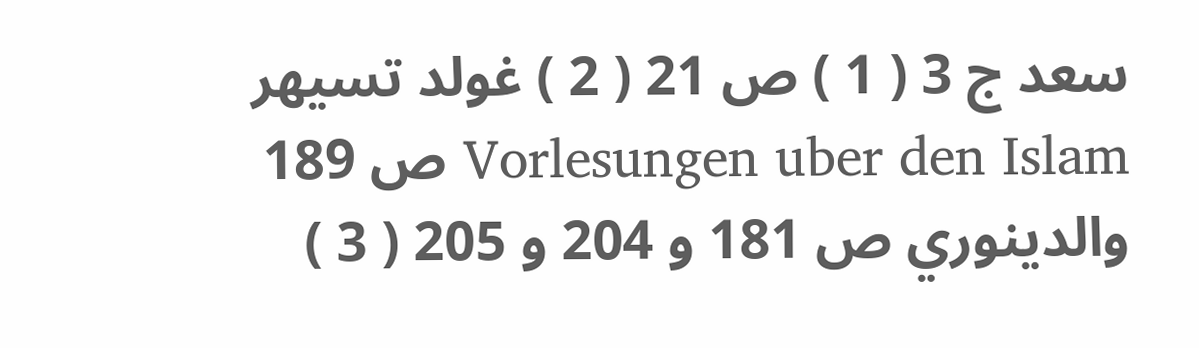سعد ج 3 ( 1 ) ص 21 ( 2 ) غولد تسيهر Vorlesungen uber den Islam ص 189 والدينوري ص 181 و 204 و 205 ( 3 )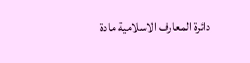دائرة المعارف الاسلامية مادة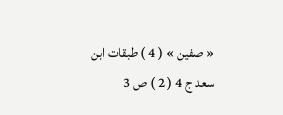« صفين » ( 4 ) طبقات ابن سعد ج 4 ( 2 ) ص 3